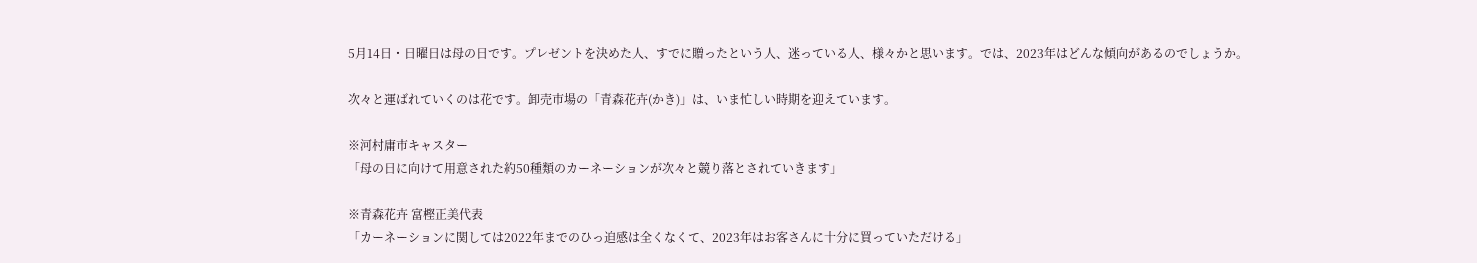5月14日・日曜日は母の日です。プレゼントを決めた人、すでに贈ったという人、迷っている人、様々かと思います。では、2023年はどんな傾向があるのでしょうか。

次々と運ばれていくのは花です。卸売市場の「青森花卉(かき)」は、いま忙しい時期を迎えています。

※河村庸市キャスター
「母の日に向けて用意された約50種類のカーネーションが次々と競り落とされていきます」

※青森花卉 富樫正美代表
「カーネーションに関しては2022年までのひっ迫感は全くなくて、2023年はお客さんに十分に買っていただける」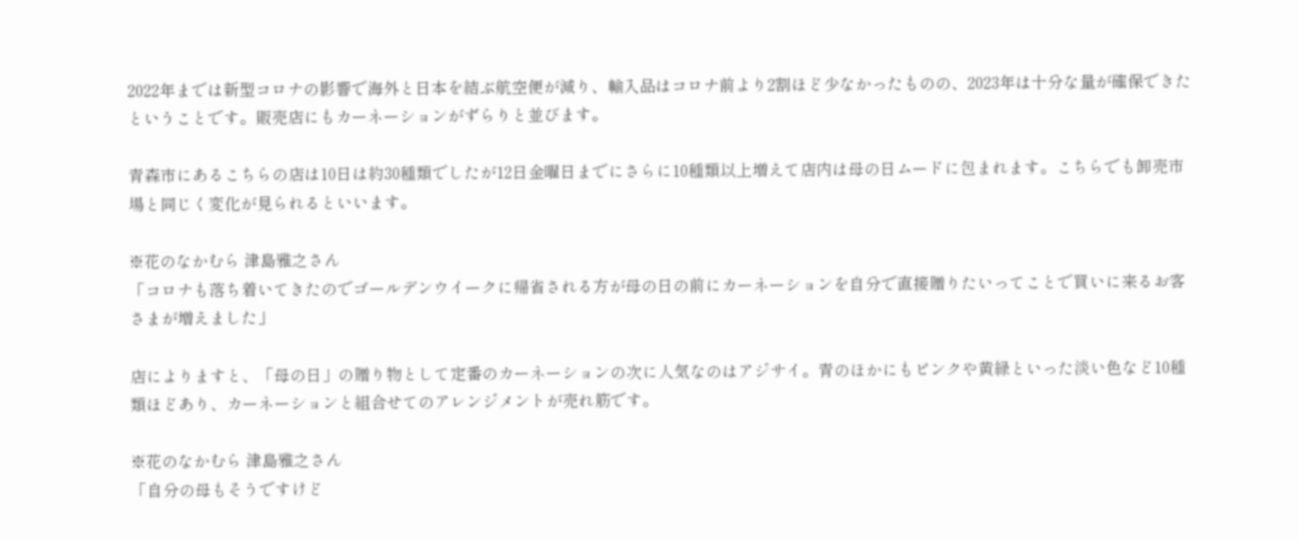2022年までは新型コロナの影響で海外と日本を結ぶ航空便が減り、輸入品はコロナ前より2割ほど少なかったものの、2023年は十分な量が確保できたということです。販売店にもカーネーションがずらりと並びます。

青森市にあるこちらの店は10日は約30種類でしたが12日金曜日までにさらに10種類以上増えて店内は母の日ムードに包まれます。こちらでも卸売市場と同じく変化が見られるといいます。

※花のなかむら 津島雅之さん
「コロナも落ち着いてきたのでゴールデンウイークに帰省される方が母の日の前にカーネーションを自分で直接贈りたいってことで買いに来るお客さまが増えました」

店によりますと、「母の日」の贈り物として定番のカーネーションの次に人気なのはアジサイ。青のほかにもピンクや黄緑といった淡い色など10種類ほどあり、カーネーションと組合せてのアレンジメントが売れ筋です。

※花のなかむら 津島雅之さん
「自分の母もそうですけど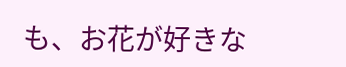も、お花が好きな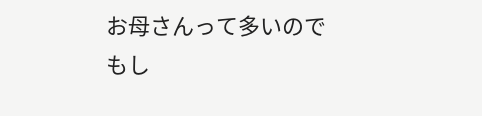お母さんって多いのでもし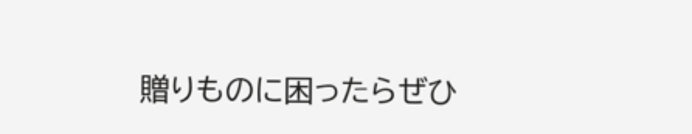贈りものに困ったらぜひ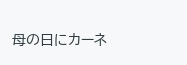母の日にカーネ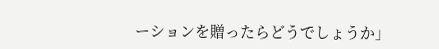ーションを贈ったらどうでしょうか」